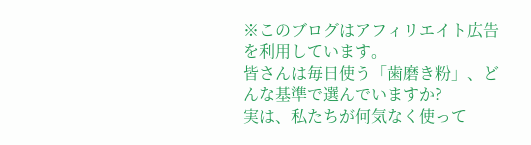※このブログはアフィリエイト広告を利用しています。
皆さんは毎日使う「歯磨き粉」、どんな基準で選んでいますか?
実は、私たちが何気なく使って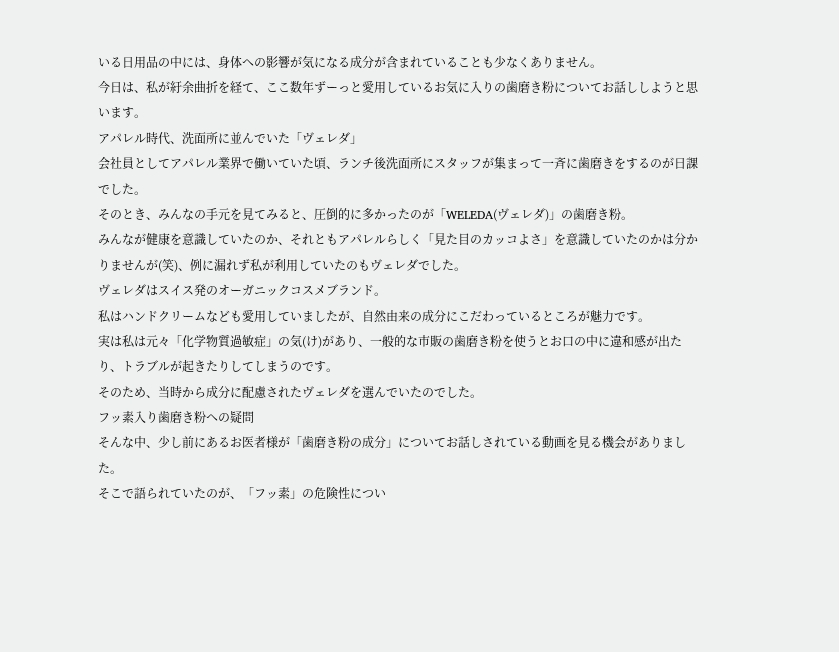いる日用品の中には、身体への影響が気になる成分が含まれていることも少なくありません。
今日は、私が紆余曲折を経て、ここ数年ずーっと愛用しているお気に入りの歯磨き粉についてお話ししようと思います。
アパレル時代、洗面所に並んでいた「ヴェレダ」
会社員としてアパレル業界で働いていた頃、ランチ後洗面所にスタッフが集まって一斉に歯磨きをするのが日課でした。
そのとき、みんなの手元を見てみると、圧倒的に多かったのが「WELEDA(ヴェレダ)」の歯磨き粉。
みんなが健康を意識していたのか、それともアパレルらしく「見た目のカッコよさ」を意識していたのかは分かりませんが(笑)、例に漏れず私が利用していたのもヴェレダでした。
ヴェレダはスイス発のオーガニックコスメブランド。
私はハンドクリームなども愛用していましたが、自然由来の成分にこだわっているところが魅力です。
実は私は元々「化学物質過敏症」の気(け)があり、一般的な市販の歯磨き粉を使うとお口の中に違和感が出たり、トラブルが起きたりしてしまうのです。
そのため、当時から成分に配慮されたヴェレダを選んでいたのでした。
フッ素入り歯磨き粉への疑問
そんな中、少し前にあるお医者様が「歯磨き粉の成分」についてお話しされている動画を見る機会がありました。
そこで語られていたのが、「フッ素」の危険性につい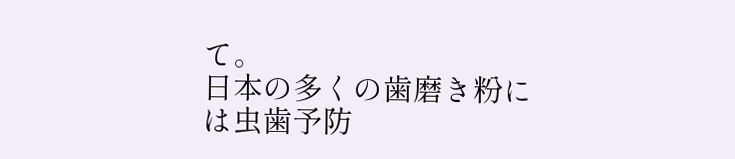て。
日本の多くの歯磨き粉には虫歯予防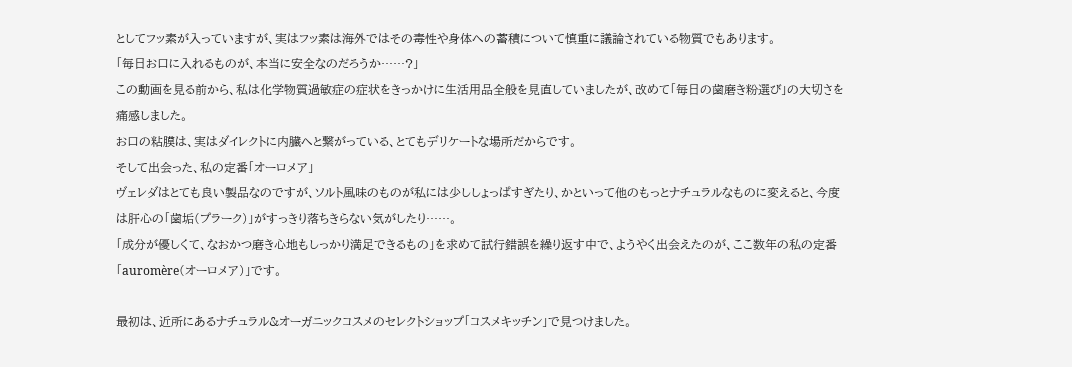としてフッ素が入っていますが、実はフッ素は海外ではその毒性や身体への蓄積について慎重に議論されている物質でもあります。
「毎日お口に入れるものが、本当に安全なのだろうか……?」
この動画を見る前から、私は化学物質過敏症の症状をきっかけに生活用品全般を見直していましたが、改めて「毎日の歯磨き粉選び」の大切さを痛感しました。
お口の粘膜は、実はダイレクトに内臓へと繋がっている、とてもデリケートな場所だからです。
そして出会った、私の定番「オーロメア」
ヴェレダはとても良い製品なのですが、ソルト風味のものが私には少ししょっぱすぎたり、かといって他のもっとナチュラルなものに変えると、今度は肝心の「歯垢(プラーク)」がすっきり落ちきらない気がしたり……。
「成分が優しくて、なおかつ磨き心地もしっかり満足できるもの」を求めて試行錯誤を繰り返す中で、ようやく出会えたのが、ここ数年の私の定番
「auromère(オーロメア)」です。

最初は、近所にあるナチュラル&オーガニックコスメのセレクトショップ「コスメキッチン」で見つけました。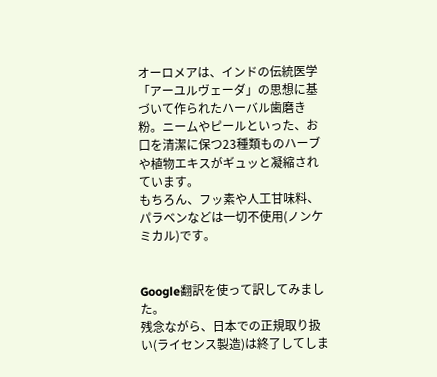オーロメアは、インドの伝統医学「アーユルヴェーダ」の思想に基づいて作られたハーバル歯磨き粉。ニームやピールといった、お口を清潔に保つ23種類ものハーブや植物エキスがギュッと凝縮されています。
もちろん、フッ素や人工甘味料、パラベンなどは一切不使用(ノンケミカル)です。


Google翻訳を使って訳してみました。
残念ながら、日本での正規取り扱い(ライセンス製造)は終了してしま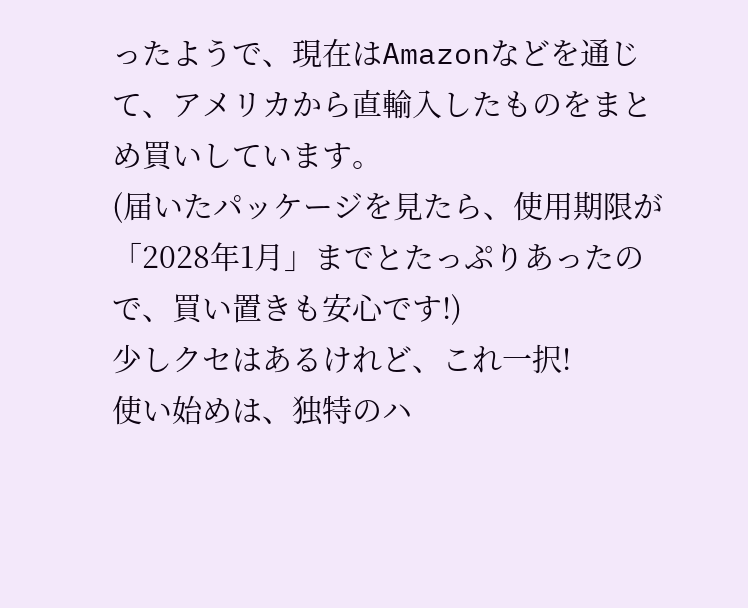ったようで、現在はAmazonなどを通じて、アメリカから直輸入したものをまとめ買いしています。
(届いたパッケージを見たら、使用期限が「2028年1月」までとたっぷりあったので、買い置きも安心です!)
少しクセはあるけれど、これ一択!
使い始めは、独特のハ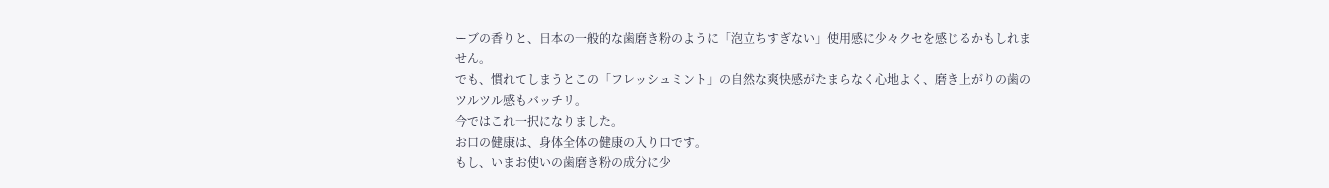ーブの香りと、日本の一般的な歯磨き粉のように「泡立ちすぎない」使用感に少々クセを感じるかもしれません。
でも、慣れてしまうとこの「フレッシュミント」の自然な爽快感がたまらなく心地よく、磨き上がりの歯のツルツル感もバッチリ。
今ではこれ一択になりました。
お口の健康は、身体全体の健康の入り口です。
もし、いまお使いの歯磨き粉の成分に少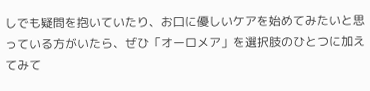しでも疑問を抱いていたり、お口に優しいケアを始めてみたいと思っている方がいたら、ぜひ「オーロメア」を選択肢のひとつに加えてみて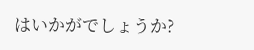はいかがでしょうか?